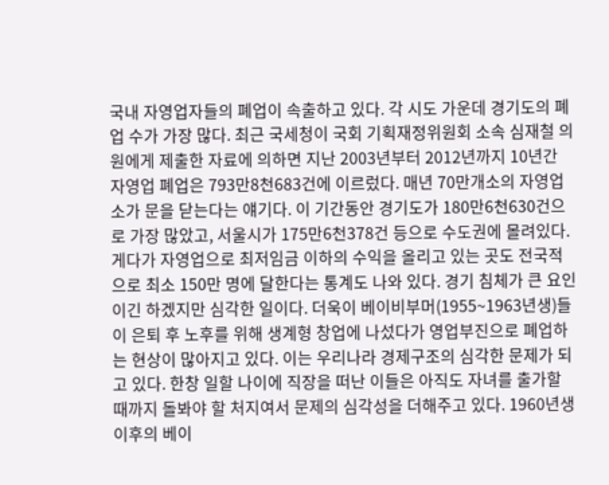국내 자영업자들의 폐업이 속출하고 있다. 각 시도 가운데 경기도의 폐업 수가 가장 많다. 최근 국세청이 국회 기획재정위원회 소속 심재철 의원에게 제출한 자료에 의하면 지난 2003년부터 2012년까지 10년간 자영업 폐업은 793만8천683건에 이르렀다. 매년 70만개소의 자영업소가 문을 닫는다는 얘기다. 이 기간동안 경기도가 180만6천630건으로 가장 많았고, 서울시가 175만6천378건 등으로 수도권에 몰려있다. 게다가 자영업으로 최저임금 이하의 수익을 올리고 있는 곳도 전국적으로 최소 150만 명에 달한다는 통계도 나와 있다. 경기 침체가 큰 요인이긴 하겠지만 심각한 일이다. 더욱이 베이비부머(1955~1963년생)들이 은퇴 후 노후를 위해 생계형 창업에 나섰다가 영업부진으로 폐업하는 현상이 많아지고 있다. 이는 우리나라 경제구조의 심각한 문제가 되고 있다. 한창 일할 나이에 직장을 떠난 이들은 아직도 자녀를 출가할 때까지 돌봐야 할 처지여서 문제의 심각성을 더해주고 있다. 1960년생 이후의 베이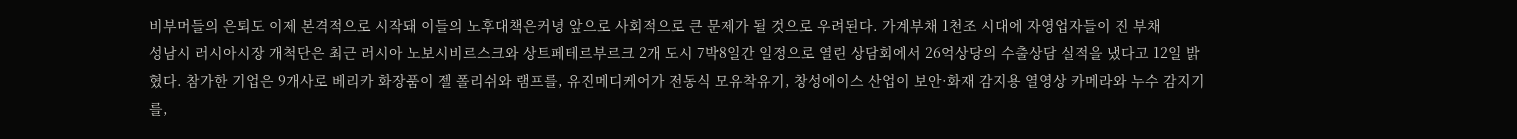비부머들의 은퇴도 이제 본격적으로 시작돼 이들의 노후대책은커녕 앞으로 사회적으로 큰 문제가 될 것으로 우려된다. 가계부채 1천조 시대에 자영업자들이 진 부채
성남시 러시아시장 개척단은 최근 러시아 노보시비르스크와 상트페테르부르크 2개 도시 7박8일간 일정으로 열린 상담회에서 26억상당의 수출상담 실적을 냈다고 12일 밝혔다. 참가한 기업은 9개사로 베리카 화장품이 젤 폴리쉬와 램프를, 유진메디케어가 전동식 모유착유기, 창성에이스 산업이 보안·화재 감지용 열영상 카메라와 누수 감지기를,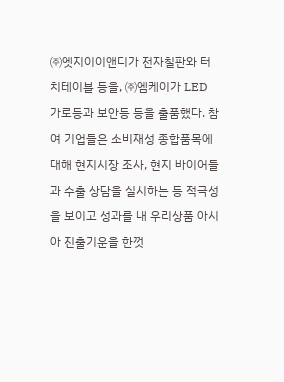㈜엣지이이앤디가 전자칠판와 터치테이블 등을, ㈜엠케이가 LED 가로등과 보안등 등을 출품했다. 참여 기업들은 소비재성 종합품목에 대해 현지시장 조사, 현지 바이어들과 수출 상담을 실시하는 등 적극성을 보이고 성과를 내 우리상품 아시아 진출기운을 한껏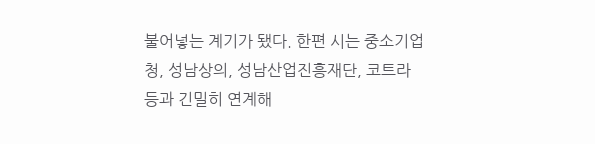불어넣는 계기가 됐다. 한편 시는 중소기업청, 성남상의, 성남산업진흥재단, 코트라 등과 긴밀히 연계해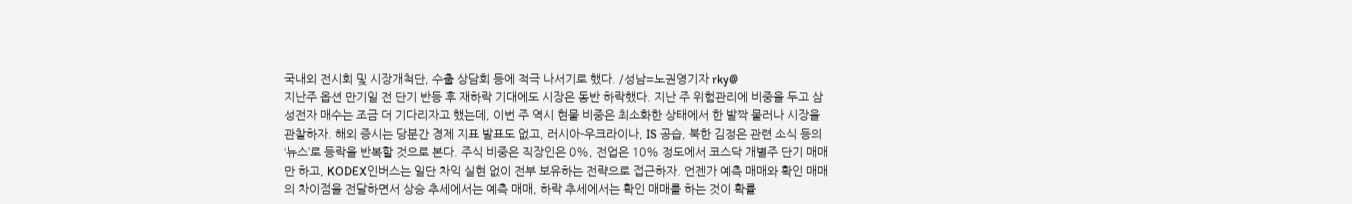국내외 전시회 및 시장개척단, 수출 상담회 등에 적극 나서기로 했다. /성남=노권영기자 rky@
지난주 옵션 만기일 전 단기 반등 후 재하락 기대에도 시장은 동반 하락했다. 지난 주 위험관리에 비중을 두고 삼성전자 매수는 조금 더 기다리자고 했는데, 이번 주 역시 현물 비중은 최소화한 상태에서 한 발짝 물러나 시장을 관찰하자. 해외 증시는 당분간 경제 지표 발표도 없고, 러시아-우크라이나, IS 공습, 북한 김정은 관련 소식 등의 ‘뉴스’로 등락을 반복할 것으로 본다. 주식 비중은 직장인은 0%, 전업은 10% 정도에서 코스닥 개별주 단기 매매만 하고, KODEX인버스는 일단 차익 실현 없이 전부 보유하는 전략으로 접근하자. 언젠가 예측 매매와 확인 매매의 차이점을 전달하면서 상승 추세에서는 예측 매매, 하락 추세에서는 확인 매매를 하는 것이 확률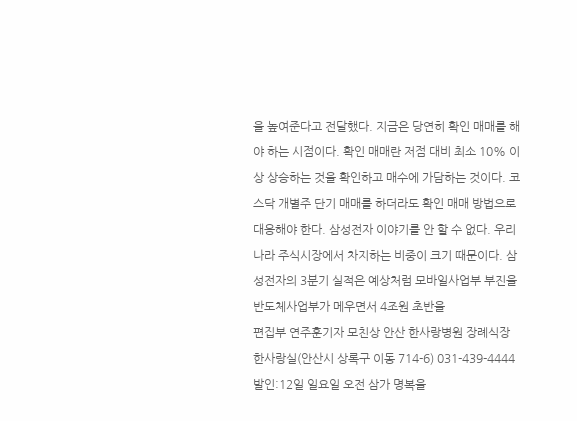을 높여준다고 전달했다. 지금은 당연히 확인 매매를 해야 하는 시점이다. 확인 매매란 저점 대비 최소 10% 이상 상승하는 것을 확인하고 매수에 가담하는 것이다. 코스닥 개별주 단기 매매를 하더라도 확인 매매 방법으로 대응해야 한다. 삼성전자 이야기를 안 할 수 없다. 우리나라 주식시장에서 차지하는 비중이 크기 때문이다. 삼성전자의 3분기 실적은 예상처럼 모바일사업부 부진을 반도체사업부가 메우면서 4조원 초반을
편집부 연주훈기자 모친상 안산 한사랑병원 장례식장 한사랑실(안산시 상록구 이동 714-6) 031-439-4444 발인:12일 일요일 오전 삼가 명복을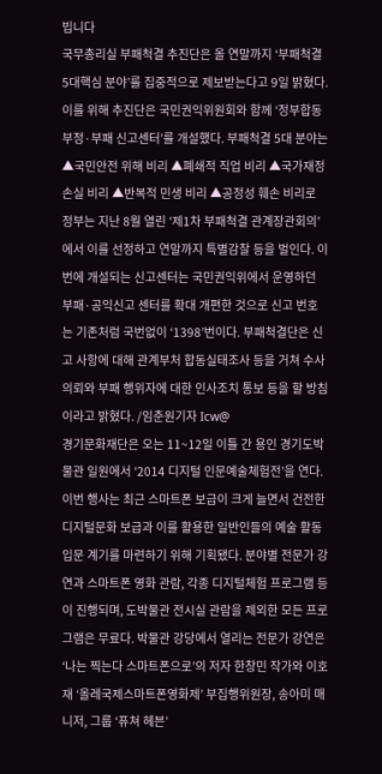빕니다
국무총리실 부패척결 추진단은 올 연말까지 ‘부패척결 5대핵심 분야’를 집중적으로 제보받는다고 9일 밝혔다. 이를 위해 추진단은 국민권익위원회와 함께 ‘정부합동 부정·부패 신고센터’를 개설했다. 부패척결 5대 분야는 ▲국민안전 위해 비리 ▲폐쇄적 직업 비리 ▲국가재정 손실 비리 ▲반복적 민생 비리 ▲공정성 훼손 비리로 정부는 지난 8월 열린 ‘제1차 부패척결 관계장관회의’에서 이를 선정하고 연말까지 특별감찰 등을 벌인다. 이번에 개설되는 신고센터는 국민권익위에서 운영하던 부패·공익신고 센터를 확대 개편한 것으로 신고 번호는 기존처럼 국번없이 ‘1398’번이다. 부패척결단은 신고 사항에 대해 관계부처 합동실태조사 등을 거쳐 수사의뢰와 부패 행위자에 대한 인사조치 통보 등을 할 방침이라고 밝혔다. /임춘원기자 Icw@
경기문화재단은 오는 11~12일 이틀 간 용인 경기도박물관 일원에서 ‘2014 디지털 인문예술체험전’을 연다. 이번 행사는 최근 스마트폰 보급이 크게 늘면서 건전한 디지털문화 보급과 이를 활용한 일반인들의 예술 활동 입문 계기를 마련하기 위해 기획됐다. 분야별 전문가 강연과 스마트폰 영화 관람, 각종 디지털체험 프로그램 등이 진행되며, 도박물관 전시실 관람을 제외한 모든 프로그램은 무료다. 박물관 강당에서 열리는 전문가 강연은 ‘나는 찍는다 스마트폰으로’의 저자 한창민 작가와 이호재 ‘올레국제스마트폰영화제’ 부집행위원장, 송아미 매니저, 그룹 ‘퓨쳐 헤븐’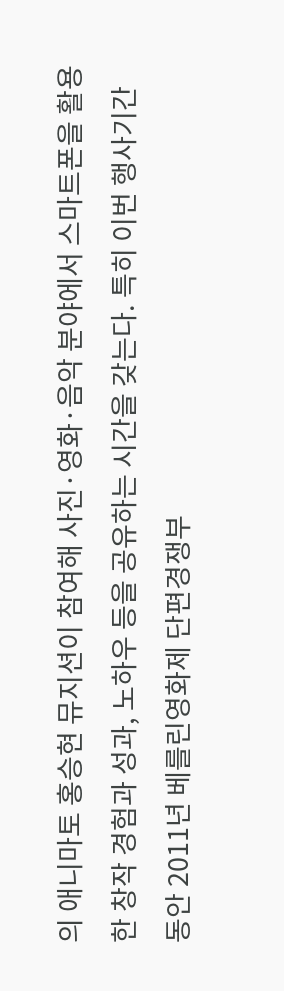의 애니마토 홍승현 뮤지션이 참여해 사진·영화·음악 분야에서 스마트폰을 활용한 창작 경험과 성과, 노하우 등을 공유하는 시간을 갖는다. 특히 이번 행사기간 동안 2011년 베를린영화제 단편경쟁부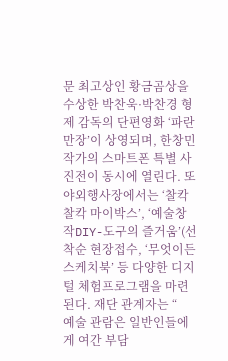문 최고상인 황금곰상을 수상한 박찬욱·박찬경 형제 감독의 단편영화 ‘파란만장’이 상영되며, 한창민 작가의 스마트폰 특별 사진전이 동시에 열린다. 또 야외행사장에서는 ‘찰칵찰칵 마이박스’, ‘예술창작DIY-도구의 즐거움’(선착순 현장접수, ‘무엇이든 스케치북’ 등 다양한 디지털 체험프로그램을 마련된다. 재단 관계자는 “
예술 관람은 일반인들에게 여간 부담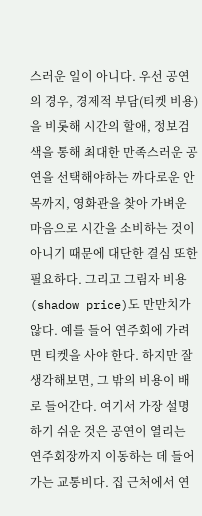스러운 일이 아니다. 우선 공연의 경우, 경제적 부담(티켓 비용)을 비롯해 시간의 할애, 정보검색을 통해 최대한 만족스러운 공연을 선택해야하는 까다로운 안목까지, 영화관을 찾아 가벼운 마음으로 시간을 소비하는 것이 아니기 때문에 대단한 결심 또한 필요하다. 그리고 그림자 비용(shadow price)도 만만치가 않다. 예를 들어 연주회에 가려면 티켓을 사야 한다. 하지만 잘 생각해보면, 그 밖의 비용이 배로 들어간다. 여기서 가장 설명하기 쉬운 것은 공연이 열리는 연주회장까지 이동하는 데 들어가는 교통비다. 집 근처에서 연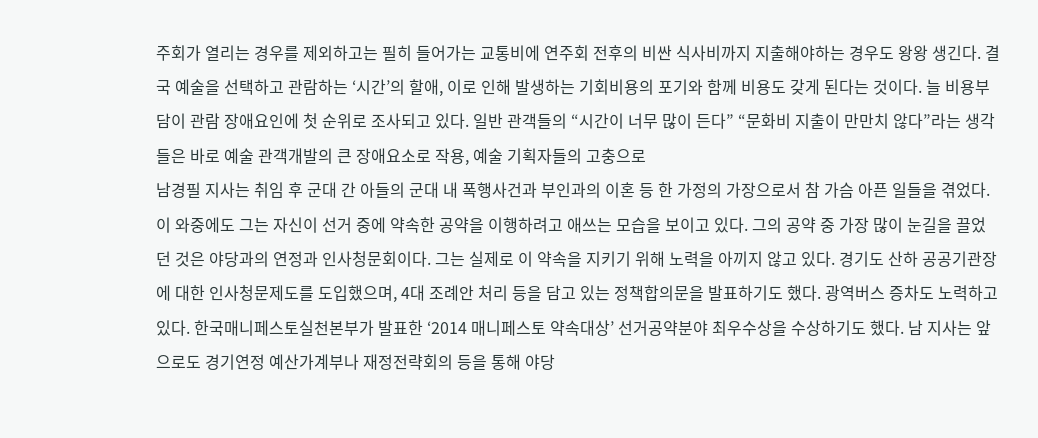주회가 열리는 경우를 제외하고는 필히 들어가는 교통비에 연주회 전후의 비싼 식사비까지 지출해야하는 경우도 왕왕 생긴다. 결국 예술을 선택하고 관람하는 ‘시간’의 할애, 이로 인해 발생하는 기회비용의 포기와 함께 비용도 갖게 된다는 것이다. 늘 비용부담이 관람 장애요인에 첫 순위로 조사되고 있다. 일반 관객들의 “시간이 너무 많이 든다” “문화비 지출이 만만치 않다”라는 생각들은 바로 예술 관객개발의 큰 장애요소로 작용, 예술 기획자들의 고충으로
남경필 지사는 취임 후 군대 간 아들의 군대 내 폭행사건과 부인과의 이혼 등 한 가정의 가장으로서 참 가슴 아픈 일들을 겪었다. 이 와중에도 그는 자신이 선거 중에 약속한 공약을 이행하려고 애쓰는 모습을 보이고 있다. 그의 공약 중 가장 많이 눈길을 끌었던 것은 야당과의 연정과 인사청문회이다. 그는 실제로 이 약속을 지키기 위해 노력을 아끼지 않고 있다. 경기도 산하 공공기관장에 대한 인사청문제도를 도입했으며, 4대 조례안 처리 등을 담고 있는 정책합의문을 발표하기도 했다. 광역버스 증차도 노력하고 있다. 한국매니페스토실천본부가 발표한 ‘2014 매니페스토 약속대상’ 선거공약분야 최우수상을 수상하기도 했다. 남 지사는 앞으로도 경기연정 예산가계부나 재정전략회의 등을 통해 야당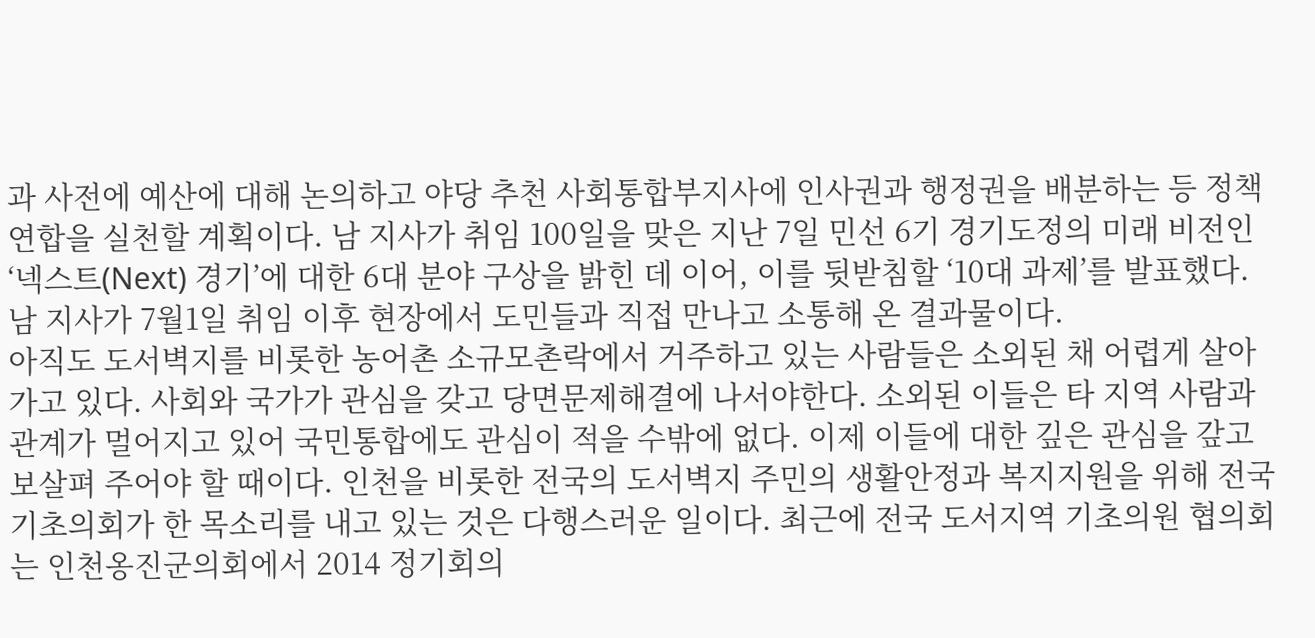과 사전에 예산에 대해 논의하고 야당 추천 사회통합부지사에 인사권과 행정권을 배분하는 등 정책연합을 실천할 계획이다. 남 지사가 취임 100일을 맞은 지난 7일 민선 6기 경기도정의 미래 비전인 ‘넥스트(Next) 경기’에 대한 6대 분야 구상을 밝힌 데 이어, 이를 뒷받침할 ‘10대 과제’를 발표했다. 남 지사가 7월1일 취임 이후 현장에서 도민들과 직접 만나고 소통해 온 결과물이다.
아직도 도서벽지를 비롯한 농어촌 소규모촌락에서 거주하고 있는 사람들은 소외된 채 어렵게 살아가고 있다. 사회와 국가가 관심을 갖고 당면문제해결에 나서야한다. 소외된 이들은 타 지역 사람과 관계가 멀어지고 있어 국민통합에도 관심이 적을 수밖에 없다. 이제 이들에 대한 깊은 관심을 갚고 보살펴 주어야 할 때이다. 인천을 비롯한 전국의 도서벽지 주민의 생활안정과 복지지원을 위해 전국 기초의회가 한 목소리를 내고 있는 것은 다행스러운 일이다. 최근에 전국 도서지역 기초의원 협의회는 인천옹진군의회에서 2014 정기회의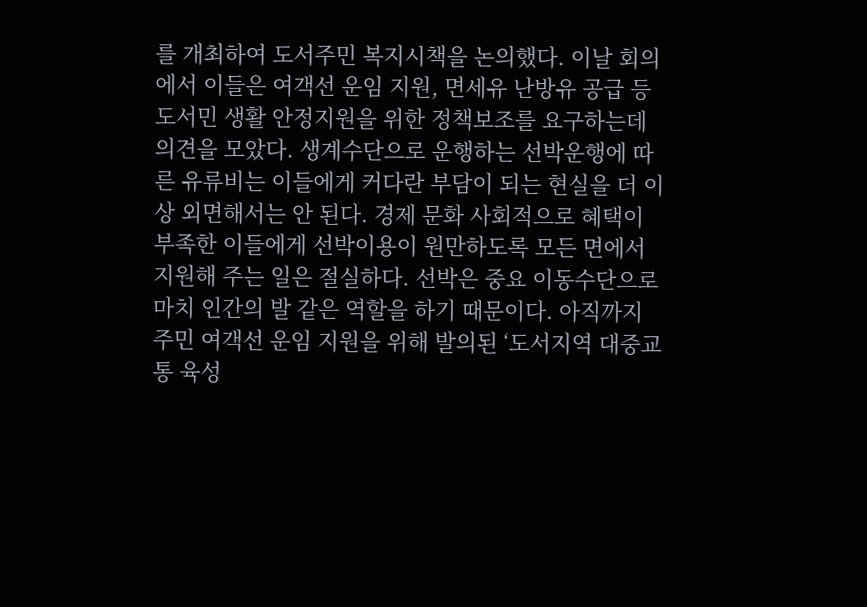를 개최하여 도서주민 복지시책을 논의했다. 이날 회의에서 이들은 여객선 운임 지원, 면세유 난방유 공급 등 도서민 생활 안정지원을 위한 정책보조를 요구하는데 의견을 모았다. 생계수단으로 운행하는 선박운행에 따른 유류비는 이들에게 커다란 부담이 되는 현실을 더 이상 외면해서는 안 된다. 경제 문화 사회적으로 혜택이 부족한 이들에게 선박이용이 원만하도록 모든 면에서 지원해 주는 일은 절실하다. 선박은 중요 이동수단으로 마치 인간의 발 같은 역할을 하기 때문이다. 아직까지 주민 여객선 운임 지원을 위해 발의된 ‘도서지역 대중교통 육성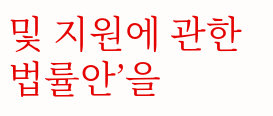및 지원에 관한 법률안’을